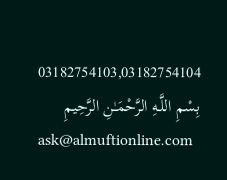03182754103,03182754104
بِسْمِ اللَّـهِ الرَّحْمَـٰنِ الرَّحِيمِ
ask@almuftionline.com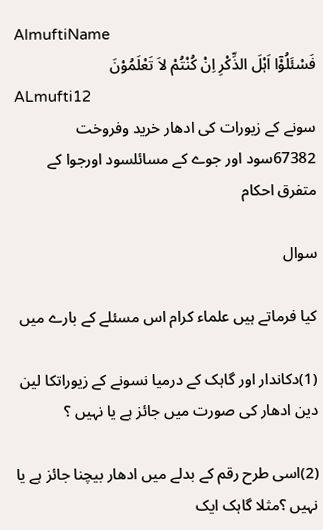AlmuftiName
فَسْئَلُوْٓا اَہْلَ الذِّکْرِ اِنْ کُنْتُمْ لاَ تَعْلَمُوْنَ
ALmufti12
سونے کے زیورات کی ادھار خرید وفروخت
67382سود اور جوے کے مسائلسود اورجوا کے متفرق احکام

سوال

کیا فرماتے ہیں علماء کرام اس مسئلے کے بارے میں

(1)دکاندار اور گاہک کے درمیا نسونے کے زیوراتکا لین دین ادھار کی صورت میں جائز ہے یا نہیں ؟

(2)اسی طرح رقم کے بدلے میں ادھار بیچنا جائز ہے یا نہیں ؟مثلا گاہک ایک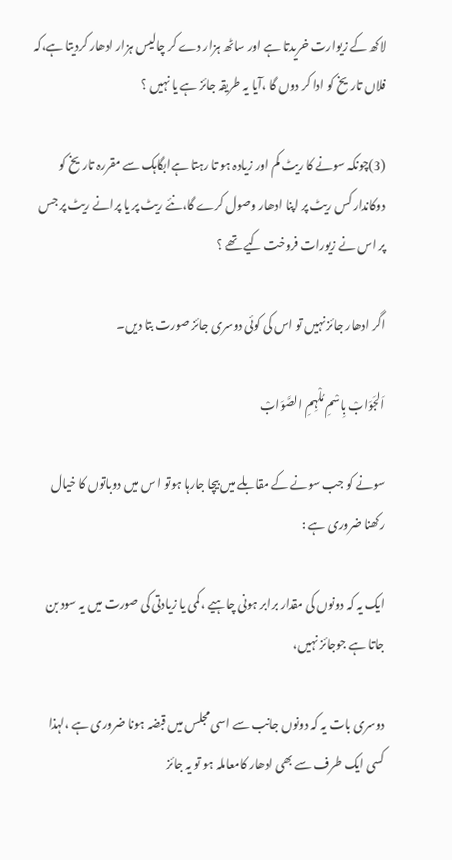لاکھ کے زیوارت خریدتا ہے اور ساٹھ ہزار دے کر چالیس ہزار ادھار کردیتا ہے،کہ فلاں تاریخ کو ادا کر دوں گا ،آیا یہ طریقہ جائز ہے یا نہیں ؟

(3)چونکہ سونے کا ریٹ کم اور زیادہ ہو تا رہتا ہےابگاہک سے مقررہ تاریخ کو دوکاندار کس ریٹ پر اپنا ادھار وصول کرے گا،نئے ریٹ پر یا پرانے ریٹ پر جس پر اس نے زیورات فروخت کیے تھے ؟

اگر ادھار جائز نہیں تو اس کی کوئی دوسری جائز صورت بتا دیں۔

اَلجَوَابْ بِاسْمِ مُلْہِمِ الصَّوَابْ

سونے کو جب سونے کے مقابلے میں بیچا جارہا ہوتو ا س میں دوباتوں کا خیال رکھنا ضروری ہے :

ایک یہ کہ دونوں کی مقدار برابر ہونی چاہیے ،کمی یا زیادتی کی صورت میں یہ سود بن جاتا ہے جوجائز نہیں،

دوسری بات یہ کہ دونوں جانب سے اسی مجلس میں قبضہ ہونا ضروری ہے ،لہذا کسی ایک طرف سے بھی ادھار کامعاملہ ہو تو یہ جائز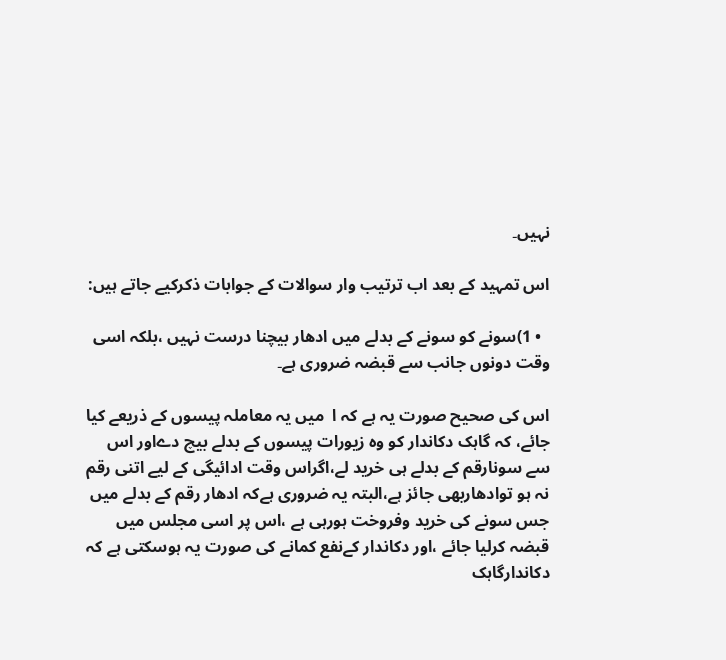نہیں۔

اس تمہید کے بعد اب ترتیب وار سوالات کے جوابات ذکرکیے جاتے ہیں:

  • 1)سونے کو سونے کے بدلے میں ادھار بیچنا درست نہیں ،بلکہ اسی وقت دونوں جانب سے قبضہ ضروری ہے۔

اس کی صحیح صورت یہ ہے کہ ا  میں یہ معاملہ پیسوں کے ذریعے کیا جائے، کہ گاہک دکاندار کو وہ زیورات پیسوں کے بدلے بیچ دےاور اس سے سونارقم کے بدلے ہی خرید لے،اگراس وقت ادائیگی کے لیے اتنی رقم نہ ہو توادھاربھی جائز ہے،البتہ یہ ضروری ہےکہ ادھار رقم کے بدلے میں جس سونے کی خرید وفروخت ہورہی ہے ،اس پر اسی مجلس میں قبضہ کرلیا جائے ،اور دکاندار کےنفع کمانے کی صورت یہ ہوسکتی ہے کہ دکاندارگاہک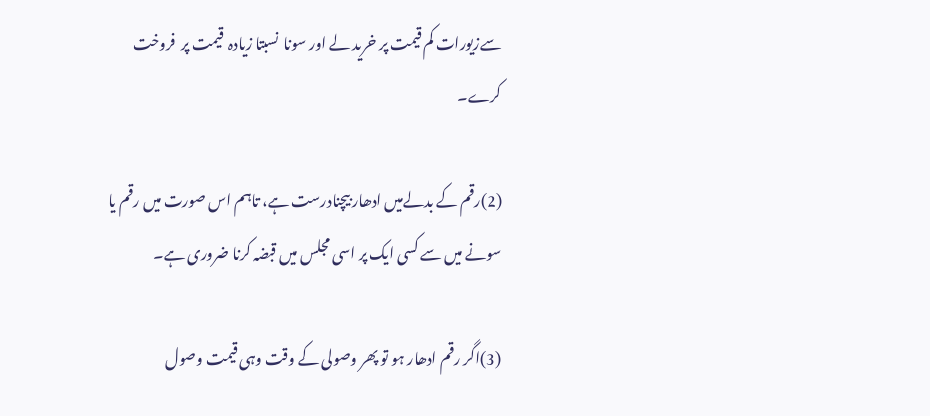سےزیورات کم قیمت پر خرید لے اور سونا  نسبتا زیادہ  قیمت پر  فروخت کرے۔

(2)رقم کے بدلےمیں ادھار بیچنادرست ہے، تاہم اس صورت میں رقم یا سونے میں سے کسی ایک پر اسی مجلس میں قبضہ کرنا ضروری ہے۔

(3)اگر رقم ادھار ہو تو پھر وصولی کے وقت وہی قیمت وصول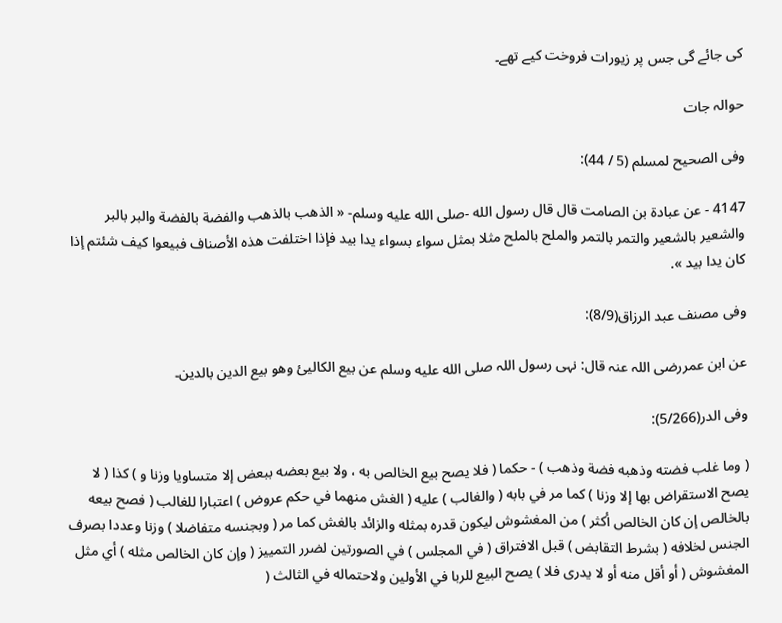کی جائے گی جس پر زیورات فروخت کیے تھے۔

حوالہ جات

وفی الصحيح لمسلم (5 / 44):

4147 - عن عبادة بن الصامت قال قال رسول الله -صلى الله عليه وسلم- « الذهب بالذهب والفضة بالفضة والبر بالبر والشعير بالشعير والتمر بالتمر والملح بالملح مثلا بمثل سواء بسواء يدا بيد فإذا اختلفت هذه الأصناف فبيعوا كيف شئتم إذا كان يدا بيد ».

وفی مصنف عبد الرزاق(8/9):

عن ابن عمررضی اللہ عنہ قال: نہی رسول اللہ صلى الله عليه وسلم عن بیع الکالیئ وھو بیع الدین بالدین۔

وفی الدر(5/266):

( وما غلب فضته وذهبه فضة وذهب ) - حكما ( فلا يصح بيع الخالص به ، ولا بيع بعضه ببعض إلا متساويا وزنا و ) كذا ( لا يصح الاستقراض بها إلا وزنا ) كما مر في بابه ( والغالب ) عليه ( الغش منهما في حكم عروض ) اعتبارا للغالب ( فصح بيعه بالخالص إن كان الخالص أكثر ) من المغشوش ليكون قدره بمثله والزائد بالغش كما مر ( وبجنسه متفاضلا ) وزنا وعددا بصرف الجنس لخلافه ( بشرط التقابض ) قبل الافتراق ( في المجلس ) في الصورتين لضرر التمييز ( وإن كان الخالص مثله ) أي مثل المغشوش ( أو أقل منه أو لا يدرى فلا ) يصح البيع للربا في الأولين ولاحتماله في الثالث (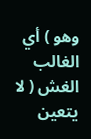وهو ) أي الغالب الغش ( لا يتعين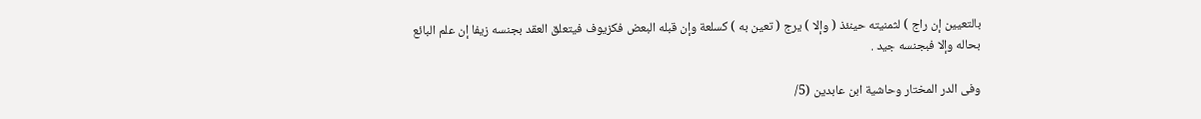بالتعيين إن راج ) لثمنيته حينئذ ( وإلا ) يرج ( تعين به ) كسلعة وإن قبله البعض فكزيوف فيتعلق العقد بجنسه زيفا إن علم البائع بحاله وإلا فبجنسه جيد .

وفی الدر المختار وحاشية ابن عابدين (5/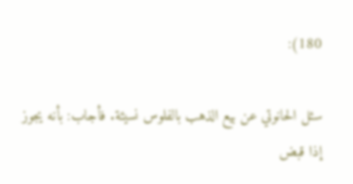180):

سئل الحانوتي عن بيع الذهب بالفلوس نسيئة. فأجاب: بأنه يجوز إذا قبض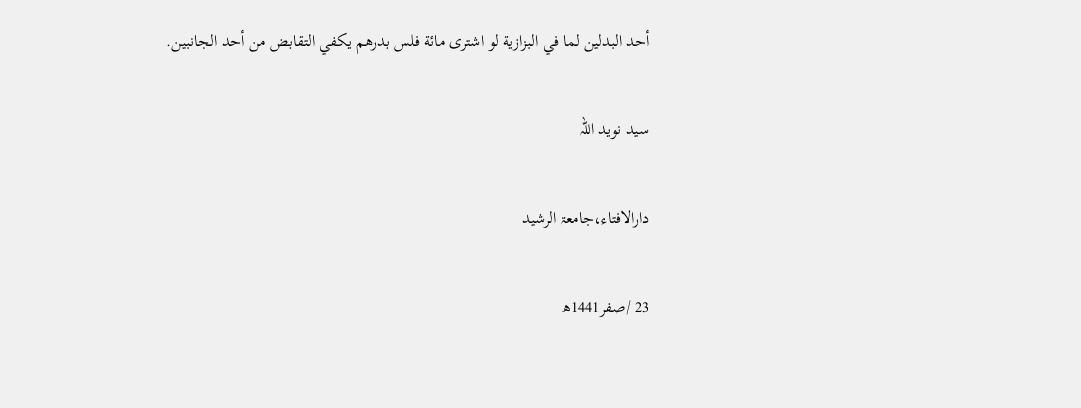أحد البدلين لما في البزازية لو اشترى مائة فلس بدرهم يكفي التقابض من أحد الجانبين.

سید نوید اللہ

دارالافتاء،جامعۃ الرشید

23 /صفر1441ھ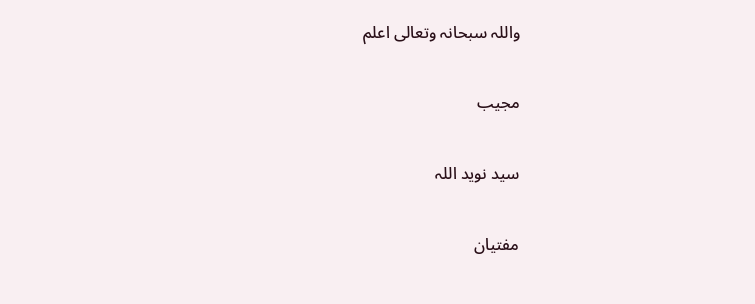واللہ سبحانہ وتعالی اعلم

مجیب

سید نوید اللہ

مفتیان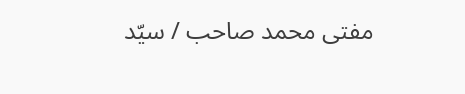مفتی محمد صاحب / سیّد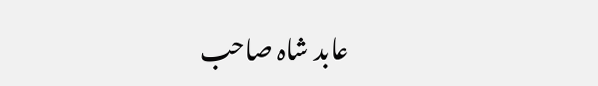عابد شاہ صاحب